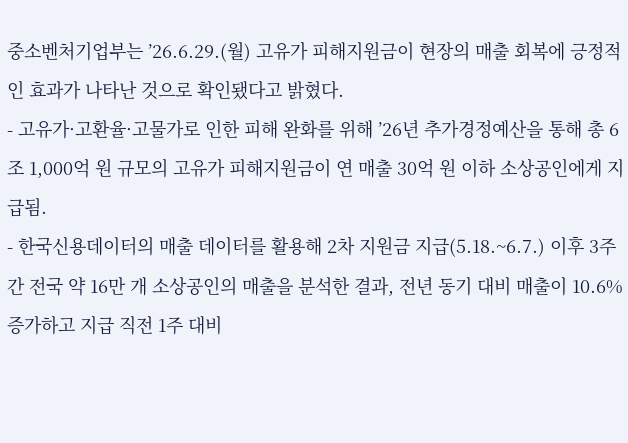중소벤처기업부는 ’26.6.29.(월) 고유가 피해지원금이 현장의 매출 회복에 긍정적인 효과가 나타난 것으로 확인됐다고 밝혔다.
- 고유가·고환율·고물가로 인한 피해 완화를 위해 ’26년 추가경정예산을 통해 총 6조 1,000억 원 규모의 고유가 피해지원금이 연 매출 30억 원 이하 소상공인에게 지급됨.
- 한국신용데이터의 매출 데이터를 활용해 2차 지원금 지급(5.18.~6.7.) 이후 3주간 전국 약 16만 개 소상공인의 매출을 분석한 결과, 전년 동기 대비 매출이 10.6% 증가하고 지급 직전 1주 대비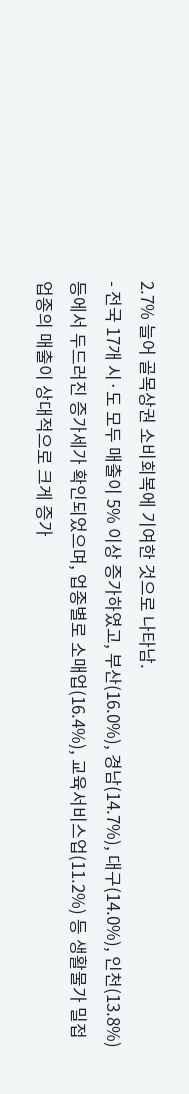2.7% 늘어 골목상권 소비회복에 기여한 것으로 나타남.
- 전국 17개 시·도 모두 매출이 5% 이상 증가하였고, 부산(16.0%), 경남(14.7%), 대구(14.0%), 인천(13.8%) 등에서 두드러진 증가세가 확인되었으며, 업종별로 소매업(16.4%), 교육서비스업(11.2%) 등 생활물가 밀접 업종의 매출이 상대적으로 크게 증가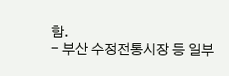함.
- 부산 수정전통시장 등 일부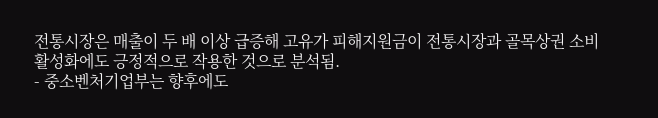전통시장은 매출이 두 배 이상 급증해 고유가 피해지원금이 전통시장과 골목상권 소비 활성화에도 긍정적으로 작용한 것으로 분석됨.
- 중소벤처기업부는 향후에도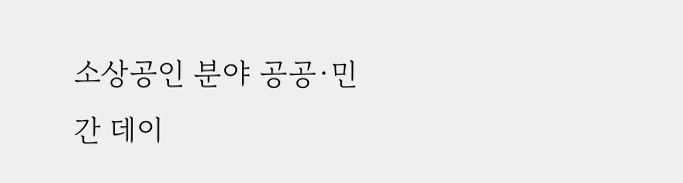소상공인 분야 공공·민간 데이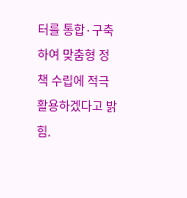터를 통합·구축하여 맞춤형 정책 수립에 적극 활용하겠다고 밝힘.